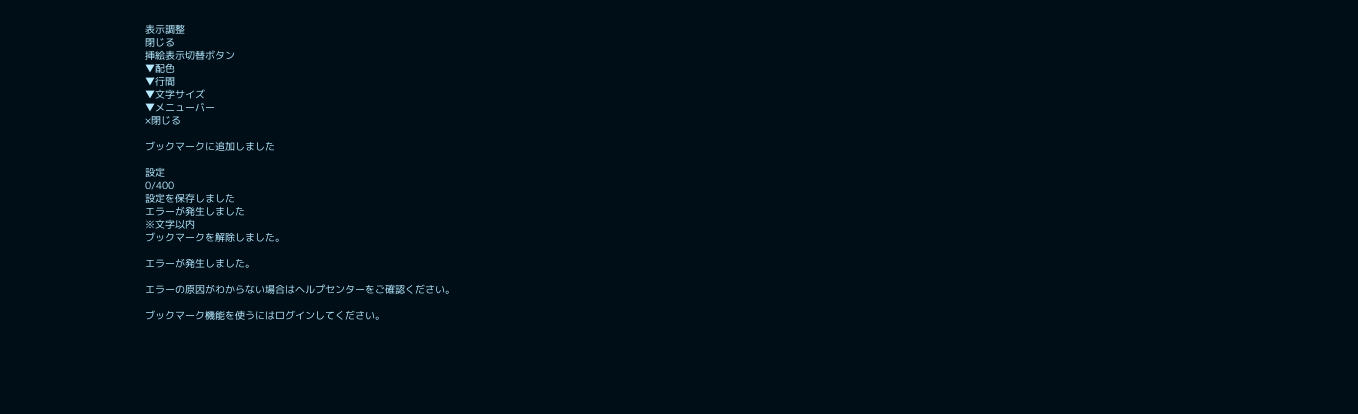表示調整
閉じる
挿絵表示切替ボタン
▼配色
▼行間
▼文字サイズ
▼メニューバー
×閉じる

ブックマークに追加しました

設定
0/400
設定を保存しました
エラーが発生しました
※文字以内
ブックマークを解除しました。

エラーが発生しました。

エラーの原因がわからない場合はヘルプセンターをご確認ください。

ブックマーク機能を使うにはログインしてください。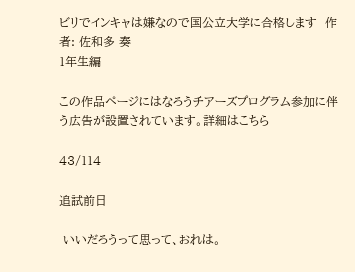ビリでインキャは嫌なので国公立大学に合格します  作者: 佐和多 奏
1年生編

この作品ページにはなろうチアーズプログラム参加に伴う広告が設置されています。詳細はこちら

43/114

追試前日

 いいだろうって思って、おれは。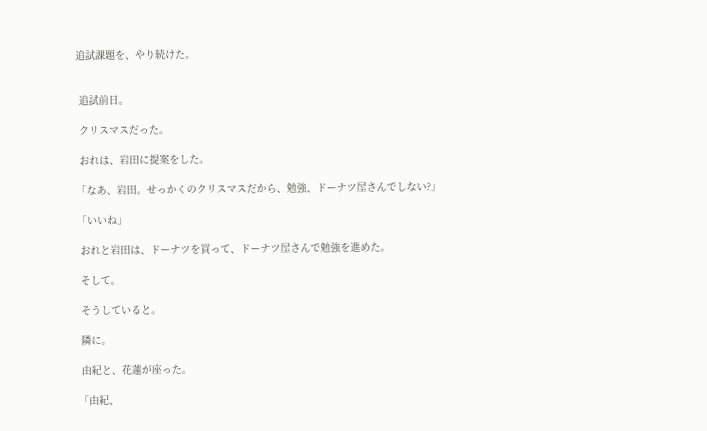追試課題を、やり続けた。


 追試前日。

 クリスマスだった。

 おれは、岩田に提案をした。

「なあ、岩田。せっかくのクリスマスだから、勉強、ドーナツ屋さんでしない?」

「いいね」

 おれと岩田は、ドーナツを買って、ドーナツ屋さんで勉強を進めた。

 そして。

 そうしていると。

 隣に。

 由紀と、花蓮が座った。

「由紀、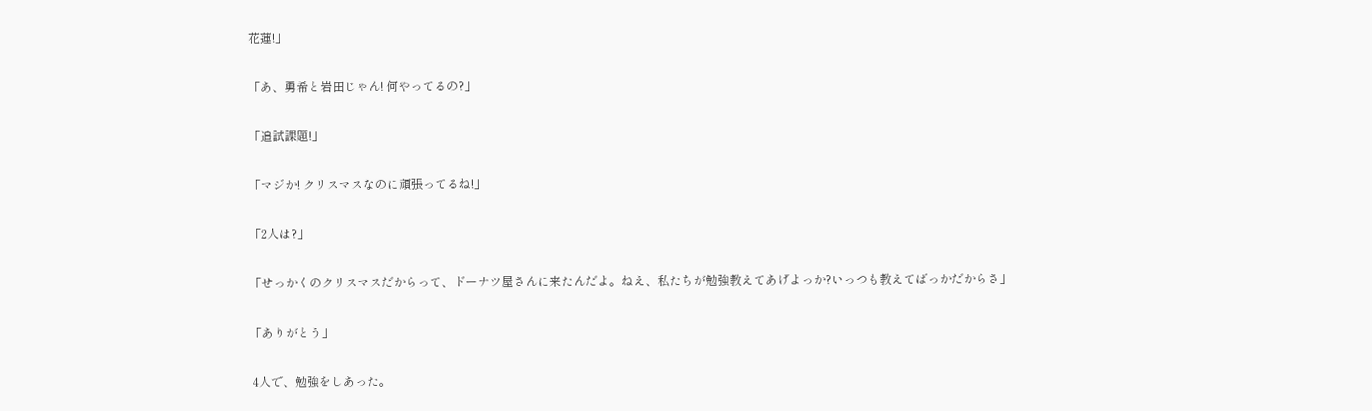花蓮!」

「あ、勇希と岩田じゃん! 何やってるの?」

「追試課題!」

「マジか! クリスマスなのに頑張ってるね!」

「2人は?」

「せっかくのクリスマスだからって、ドーナツ屋さんに来たんだよ。ねえ、私たちが勉強教えてあげよっか?いっつも教えてばっかだからさ」

「ありがとう」

 4人で、勉強をしあった。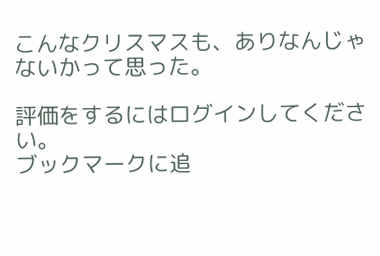こんなクリスマスも、ありなんじゃないかって思った。

評価をするにはログインしてください。
ブックマークに追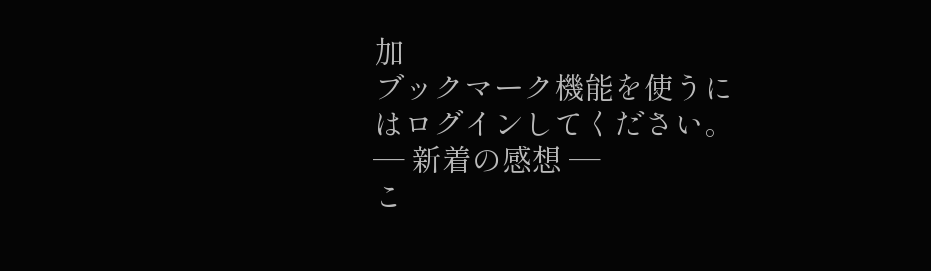加
ブックマーク機能を使うにはログインしてください。
― 新着の感想 ―
こ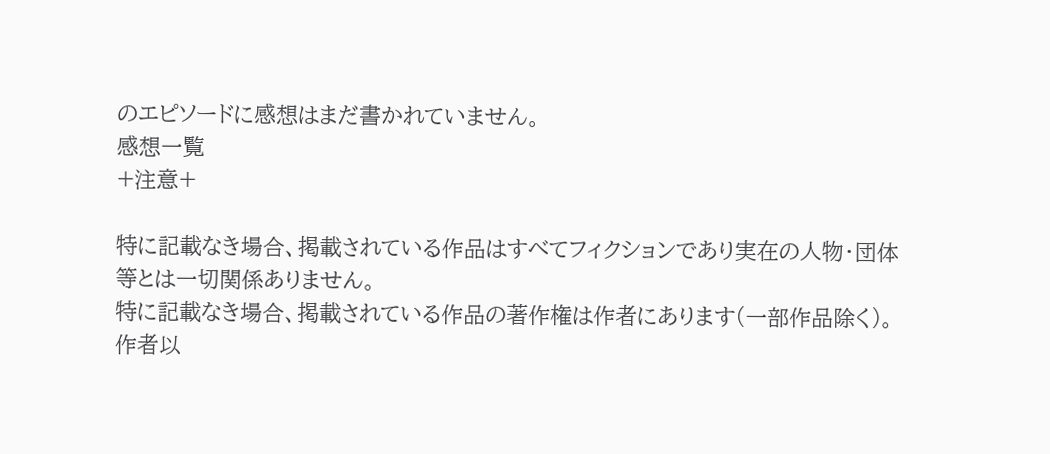のエピソードに感想はまだ書かれていません。
感想一覧
+注意+

特に記載なき場合、掲載されている作品はすべてフィクションであり実在の人物・団体等とは一切関係ありません。
特に記載なき場合、掲載されている作品の著作権は作者にあります(一部作品除く)。
作者以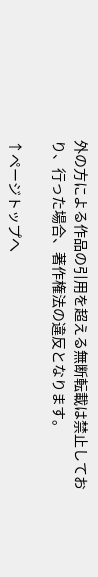外の方による作品の引用を超える無断転載は禁止しており、行った場合、著作権法の違反となります。

↑ページトップへ